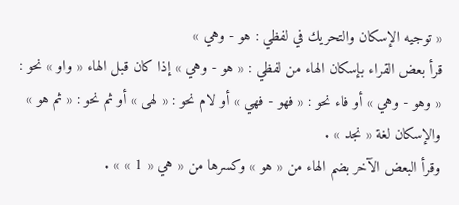« توجيه الإسكان والتحريك في لفظي : هو - وهي »
قرأ بعض القراء بإسكان الهاء من لفظي : « هو - وهي » إذا كان قبل الهاء « واو » نحو : « وهو - وهي » أو فاء نحو : « فهو - فهي » أو لام نحو : « لهى » أو ثم نحو : « ثم هو » والإسكان لغة « نجد » .
وقرأ البعض الآخر بضم الهاء من « هو » وكسرها من « هي « 1 » » .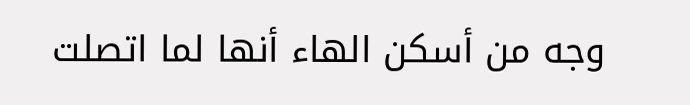وجه من أسكن الهاء أنها لما اتصلت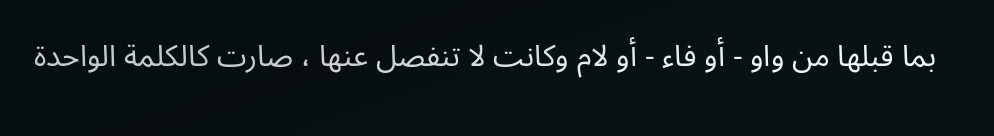بما قبلها من واو - أو فاء - أو لام وكانت لا تنفصل عنها ، صارت كالكلمة الواحدة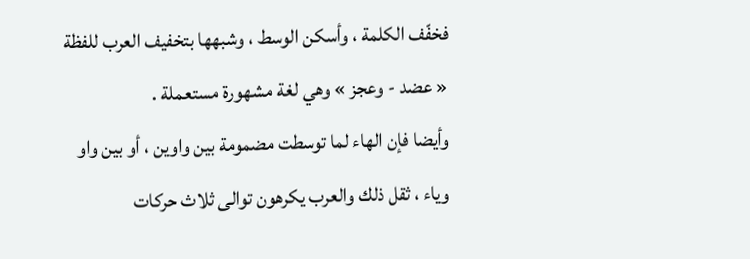فخفّف الكلمة ، وأسكن الوسط ، وشبهها بتخفيف العرب للفظة « عضد - وعجز » وهي لغة مشهورة مستعملة .
وأيضا فإن الهاء لما توسطت مضمومة بين واوين ، أو بين واو وياء ، ثقل ذلك والعرب يكرهون توالى ثلاث حركات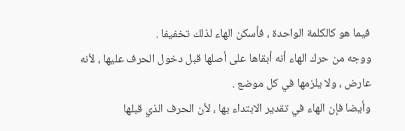فيما هو كالكلمة الواحدة ، فأسكن الهاء لذلك تخفيفا .
ووجه من حرك الهاء أنه أبقاها على أصلها قبل دخول الحرف عليها ، لأنه عارض ، ولا يلزمها في كل موضع .
وأيضا فإن الهاء في تقدير الابتداء بها ، لأن الحرف الذي قبلها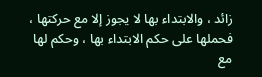زائد ، والابتداء بها لا يجوز إلا مع حركتها ، فحملها على حكم الابتداء بها ، وحكم لها مع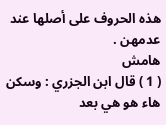هذه الحروف على أصلها عند عدمهن .
هامش
( 1 ) قال ابن الجزري : وسكن هاء هو هي بعد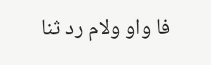فا واو ولام رد ثنا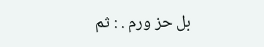بل حز ورم . : ثم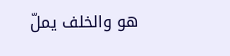هو والخلف يملّ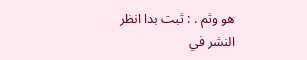هو وثم . : ثبت بدا انظر النشر في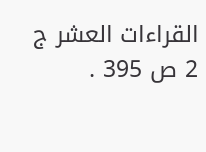القراءات العشر ج 2 ص 395 .